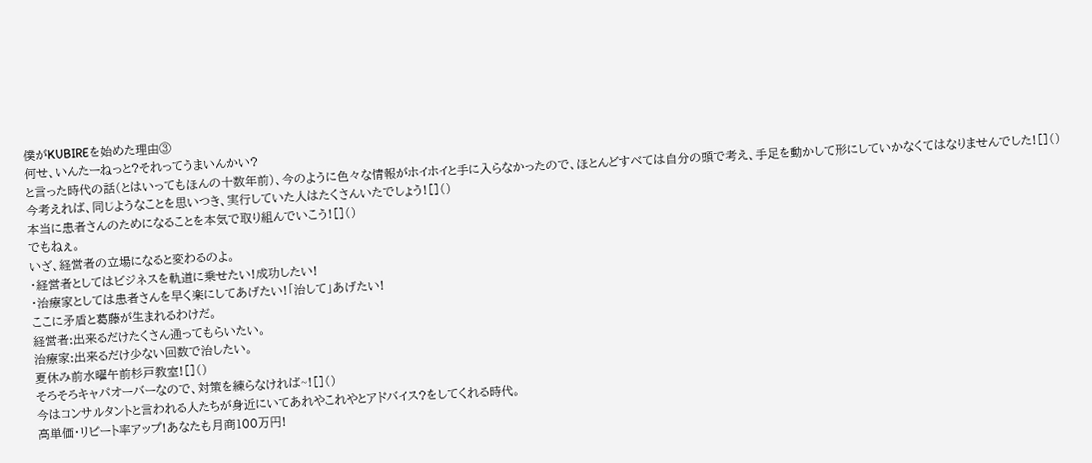僕がKUBIREを始めた理由③
何せ、いんたーねっと?それってうまいんかい?
と言った時代の話(とはいってもほんの十数年前)、今のように色々な情報がホイホイと手に入らなかったので、ほとんどすべては自分の頭で考え、手足を動かして形にしていかなくてはなりませんでした![]()
今考えれば、同じようなことを思いつき、実行していた人はたくさんいたでしょう![]()
本当に患者さんのためになることを本気で取り組んでいこう![]()
でもねぇ。
いざ、経営者の立場になると変わるのよ。
・経営者としてはビジネスを軌道に乗せたい!成功したい!
・治療家としては患者さんを早く楽にしてあげたい!「治して」あげたい!
ここに矛盾と葛藤が生まれるわけだ。
経営者:出来るだけたくさん通ってもらいたい。
治療家:出来るだけ少ない回数で治したい。
夏休み前水曜午前杉戸教室![]()
そろそろキャパオーバーなので、対策を練らなければ~![]()
今はコンサルタントと言われる人たちが身近にいてあれやこれやとアドバイス?をしてくれる時代。
高単価・リピート率アップ!あなたも月商100万円!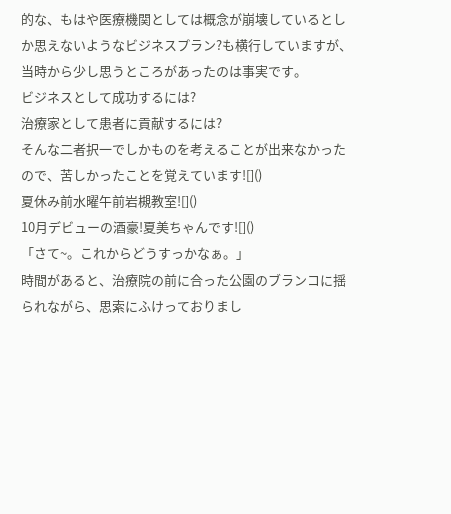的な、もはや医療機関としては概念が崩壊しているとしか思えないようなビジネスプラン?も横行していますが、当時から少し思うところがあったのは事実です。
ビジネスとして成功するには?
治療家として患者に貢献するには?
そんな二者択一でしかものを考えることが出来なかったので、苦しかったことを覚えています![]()
夏休み前水曜午前岩槻教室![]()
10月デビューの酒豪!夏美ちゃんです![]()
「さて~。これからどうすっかなぁ。」
時間があると、治療院の前に合った公園のブランコに揺られながら、思索にふけっておりまし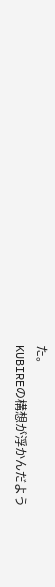た。
KUBIREの構想が浮かんだよう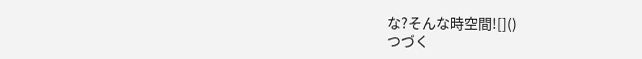な?そんな時空間![]()
つづく